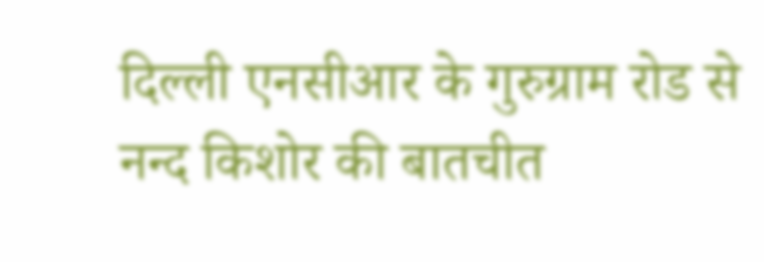दिल्ली एनसीआर के गुरुग्राम रोड से नन्द किशोर की बातचीत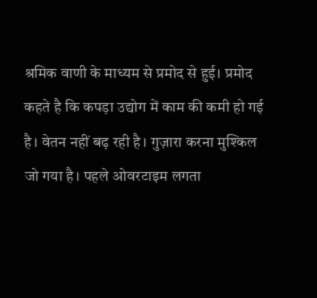श्रमिक वाणी के माध्यम से प्रमोद से हुई। प्रमोद कहते है कि कपड़ा उद्योग में काम की कमी हो गई है। वेतन नहीं बढ़ रही है। गुज़ारा करना मुश्किल जो गया है। पहले ओवरटाइम लगता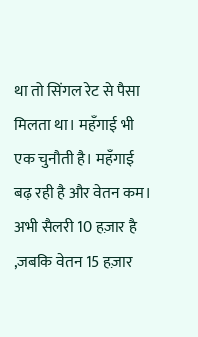था तो सिंगल रेट से पैसा मिलता था। महँगाई भी एक चुनौती है। महँगाई बढ़ रही है और वेतन कम। अभी सैलरी 10 हज़ार है ,जबकि वेतन 15 हज़ार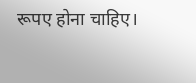रूपए होना चाहिए।